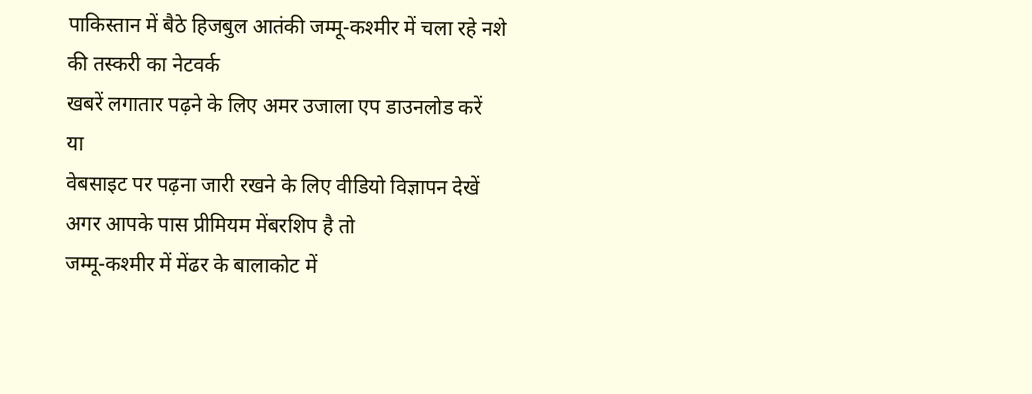पाकिस्तान में बैठे हिजबुल आतंकी जम्मू-कश्मीर में चला रहे नशे की तस्करी का नेटवर्क
खबरें लगातार पढ़ने के लिए अमर उजाला एप डाउनलोड करें
या
वेबसाइट पर पढ़ना जारी रखने के लिए वीडियो विज्ञापन देखें
अगर आपके पास प्रीमियम मेंबरशिप है तो
जम्मू-कश्मीर में मेंढर के बालाकोट में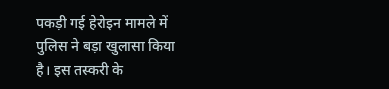पकड़ी गई हेरोइन मामले में पुलिस ने बड़ा खुलासा किया है। इस तस्करी के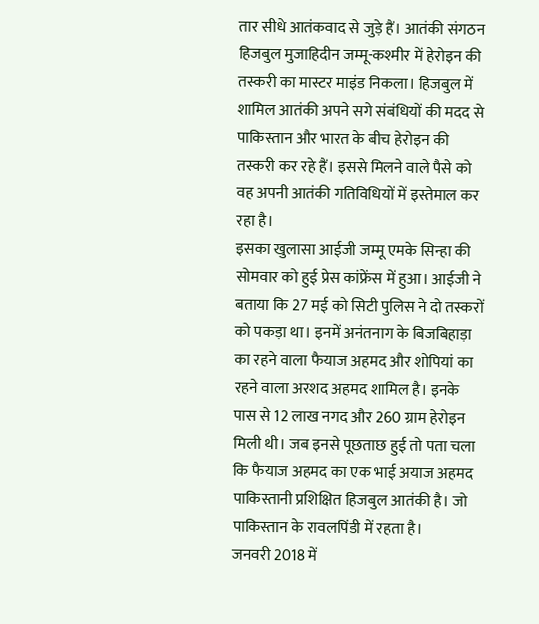तार सीधे आतंकवाद से जुड़े हैं। आतंकी संगठन हिजबुल मुजाहिदीन जम्मू-कश्मीर में हेरोइन की तस्करी का मास्टर माइंड निकला। हिजबुल में शामिल आतंकी अपने सगे संबंधियों की मदद से पाकिस्तान और भारत के बीच हेरोइन की तस्करी कर रहे हैं। इससे मिलने वाले पैसे को वह अपनी आतंकी गतिविधियों में इस्तेमाल कर रहा है।
इसका खुलासा आईजी जम्मू एमके सिन्हा की सोमवार को हुई प्रेस कांफ्रेंस में हुआ। आईजी ने बताया कि 27 मई को सिटी पुलिस ने दो तस्करों को पकड़ा था। इनमें अनंतनाग के बिजबिहाड़ा का रहने वाला फैयाज अहमद और शोपियां का रहने वाला अरशद अहमद शामिल है। इनके पास से 12 लाख नगद और 260 ग्राम हेरोइन मिली थी। जब इनसे पूछताछ हुई तो पता चला कि फैयाज अहमद का एक भाई अयाज अहमद पाकिस्तानी प्रशिक्षित हिजबुल आतंकी है। जो पाकिस्तान के रावलपिंडी में रहता है।
जनवरी 2018 में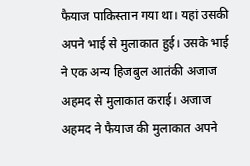फैयाज पाकिस्तान गया था। यहां उसकी अपने भाई से मुलाकात हुई। उसके भाई ने एक अन्य हिजबुल आतंकी अजाज अहमद से मुलाकात कराई। अजाज अहमद ने फैयाज की मुलाकात अपने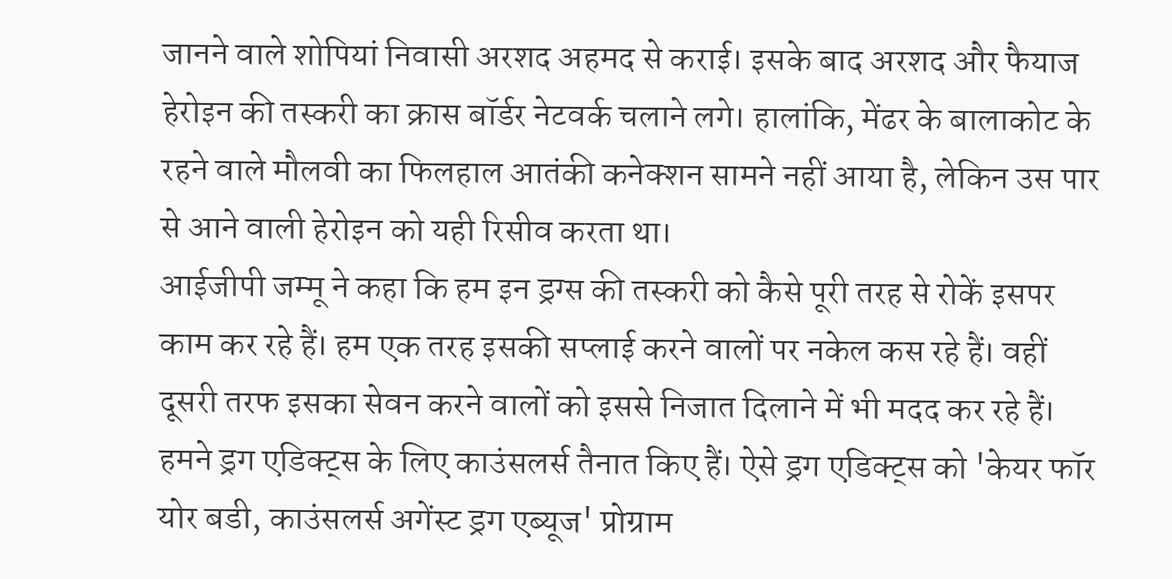जानने वाले शोपियां निवासी अरशद अहमद से कराई। इसके बाद अरशद और फैयाज हेरोइन की तस्करी का क्रास बॉर्डर नेटवर्क चलाने लगे। हालांकि, मेंढर के बालाकोट के रहने वाले मौलवी का फिलहाल आतंकी कनेक्शन सामने नहीं आया है, लेकिन उस पार से आने वाली हेरोइन को यही रिसीव करता था।
आईजीपी जम्मू ने कहा कि हम इन ड्रग्स की तस्करी को कैसे पूरी तरह से रोकें इसपर काम कर रहे हैं। हम एक तरह इसकी सप्लाई करने वालों पर नकेल कस रहे हैं। वहीं दूसरी तरफ इसका सेवन करने वालों को इससे निजात दिलाने में भी मदद कर रहे हैं। हमने ड्रग एडिक्ट्स के लिए काउंसलर्स तैनात किए हैं। ऐसे ड्रग एडिक्ट्स को 'केयर फॉर योर बडी, काउंसलर्स अगेंस्ट ड्रग एब्यूज' प्रोग्राम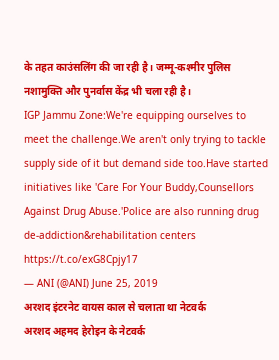के तहत काउंसलिंग की जा रही है। जम्मू-कश्मीर पुलिस नशामुक्ति और पुनर्वास केंद्र भी चला रही है।
IGP Jammu Zone:We're equipping ourselves to meet the challenge.We aren't only trying to tackle supply side of it but demand side too.Have started initiatives like 'Care For Your Buddy,Counsellors Against Drug Abuse.'Police are also running drug de-addiction&rehabilitation centers https://t.co/exG8Cpjy17
— ANI (@ANI) June 25, 2019
अरशद इंटरनेट वायस काल से चलाता था नेटवर्क
अरशद अहमद हेरोइन के नेटवर्क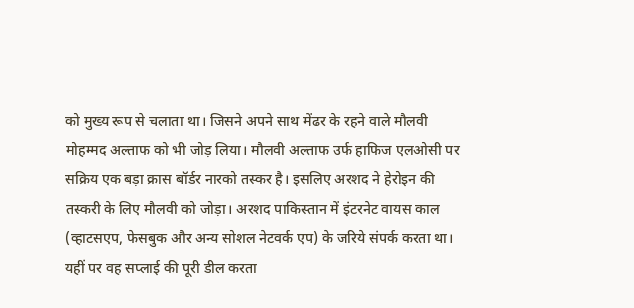को मुख्य रूप से चलाता था। जिसने अपने साथ मेंढर के रहने वाले मौलवी मोहम्मद अल्ताफ को भी जोड़ लिया। मौलवी अल्ताफ उर्फ हाफिज एलओसी पर सक्रिय एक बड़ा क्रास बॉर्डर नारको तस्कर है। इसलिए अरशद ने हेरोइन की तस्करी के लिए मौलवी को जोड़ा। अरशद पाकिस्तान में इंटरनेट वायस काल (व्हाटसएप, फेसबुक और अन्य सोशल नेटवर्क एप) के जरिये संपर्क करता था। यहीं पर वह सप्लाई की पूरी डील करता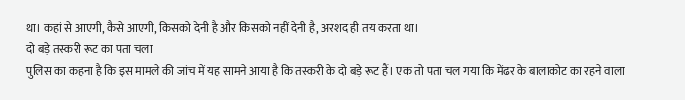था। कहां से आएगी, कैसे आएगी, किसको देनी है और किसको नहीं देनी है, अरशद ही तय करता था।
दो बड़े तस्करी रूट का पता चला
पुलिस का कहना है कि इस मामले की जांच में यह सामने आया है कि तस्करी के दो बड़े रूट हैं। एक तो पता चल गया कि मेंढर के बालाकोट का रहने वाला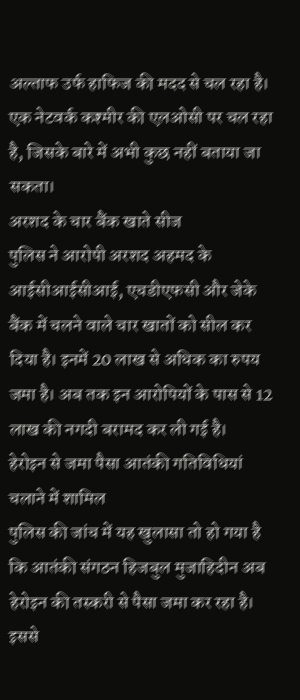अल्ताफ उर्फ हाफिज की मदद से चल रहा है। एक नेटवर्क कश्मीर की एलओसी पर चल रहा है, जिसके बारे में अभी कुछ नहीं बताया जा सकता।
अरशद के चार बैंक खाते सीज
पुलिस ने आरोपी अरशद अहमद के आईसीआईसीआई, एचडीएफसी और जेके बैंक में चलने वाले चार खातों को सील कर दिया है। इनमें 20 लाख से अधिक का रुपय जमा है। अब तक इन आरोपियों के पास से 12 लाख की नगदी बरामद कर ली गई है।
हेरोइन से जमा पैसा आतंकी गतिविधियां चलाने में शामिल
पुलिस की जांच में यह खुलासा तो हो गया है कि आतंकी संगठन हिजबुल मुजाहिदीन अब हेरोइन की तस्करी से पैसा जमा कर रहा है। इससे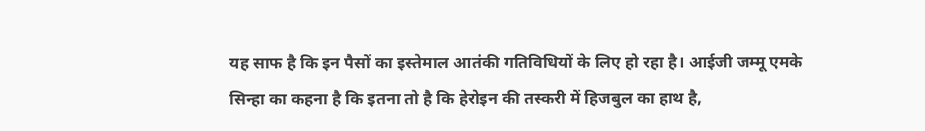यह साफ है कि इन पैसों का इस्तेमाल आतंकी गतिविधियों के लिए हो रहा है। आईजी जम्मू एमके सिन्हा का कहना है कि इतना तो है कि हेरोइन की तस्करी में हिजबुल का हाथ है,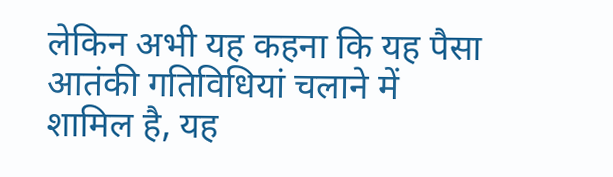लेकिन अभी यह कहना कि यह पैसा आतंकी गतिविधियां चलाने में शामिल है, यह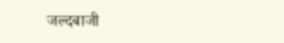जल्दबाजी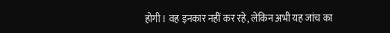होगी। वह इनकार नहीं कर रहे, लेकिन अभी यह जांच का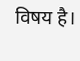विषय है।